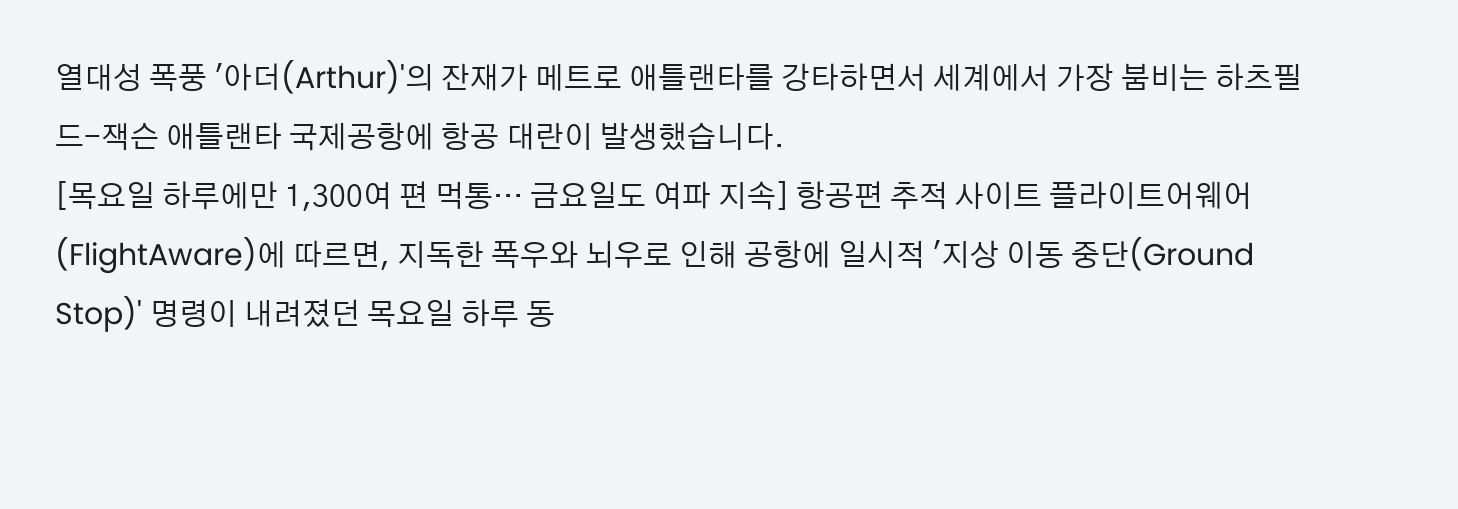열대성 폭풍 '아더(Arthur)'의 잔재가 메트로 애틀랜타를 강타하면서 세계에서 가장 붐비는 하츠필드-잭슨 애틀랜타 국제공항에 항공 대란이 발생했습니다.
[목요일 하루에만 1,300여 편 먹통… 금요일도 여파 지속] 항공편 추적 사이트 플라이트어웨어(FlightAware)에 따르면, 지독한 폭우와 뇌우로 인해 공항에 일시적 '지상 이동 중단(Ground Stop)' 명령이 내려졌던 목요일 하루 동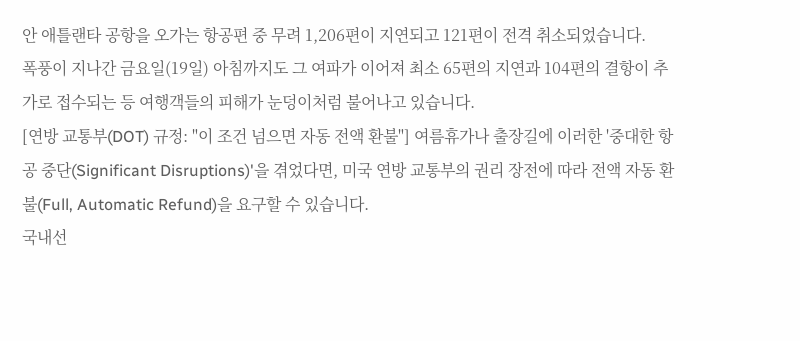안 애틀랜타 공항을 오가는 항공편 중 무려 1,206편이 지연되고 121편이 전격 취소되었습니다.
폭풍이 지나간 금요일(19일) 아침까지도 그 여파가 이어져 최소 65편의 지연과 104편의 결항이 추가로 접수되는 등 여행객들의 피해가 눈덩이처럼 불어나고 있습니다.
[연방 교통부(DOT) 규정: "이 조건 넘으면 자동 전액 환불"] 여름휴가나 출장길에 이러한 '중대한 항공 중단(Significant Disruptions)'을 겪었다면, 미국 연방 교통부의 권리 장전에 따라 전액 자동 환불(Full, Automatic Refund)을 요구할 수 있습니다.
국내선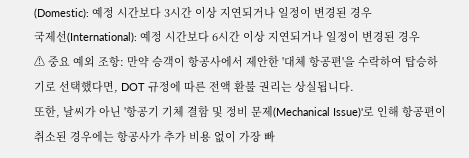(Domestic): 예정 시간보다 3시간 이상 지연되거나 일정이 변경된 경우
국제선(International): 예정 시간보다 6시간 이상 지연되거나 일정이 변경된 경우
⚠ 중요 예외 조항: 만약 승객이 항공사에서 제안한 '대체 항공편'을 수락하여 탑승하기로 선택했다면, DOT 규정에 따른 전액 환불 권리는 상실됩니다.
또한, 날씨가 아닌 '항공기 기체 결함 및 정비 문제(Mechanical Issue)'로 인해 항공편이 취소된 경우에는 항공사가 추가 비용 없이 가장 빠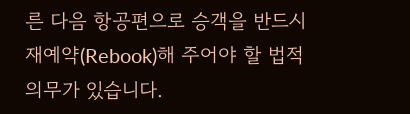른 다음 항공편으로 승객을 반드시 재예약(Rebook)해 주어야 할 법적 의무가 있습니다.